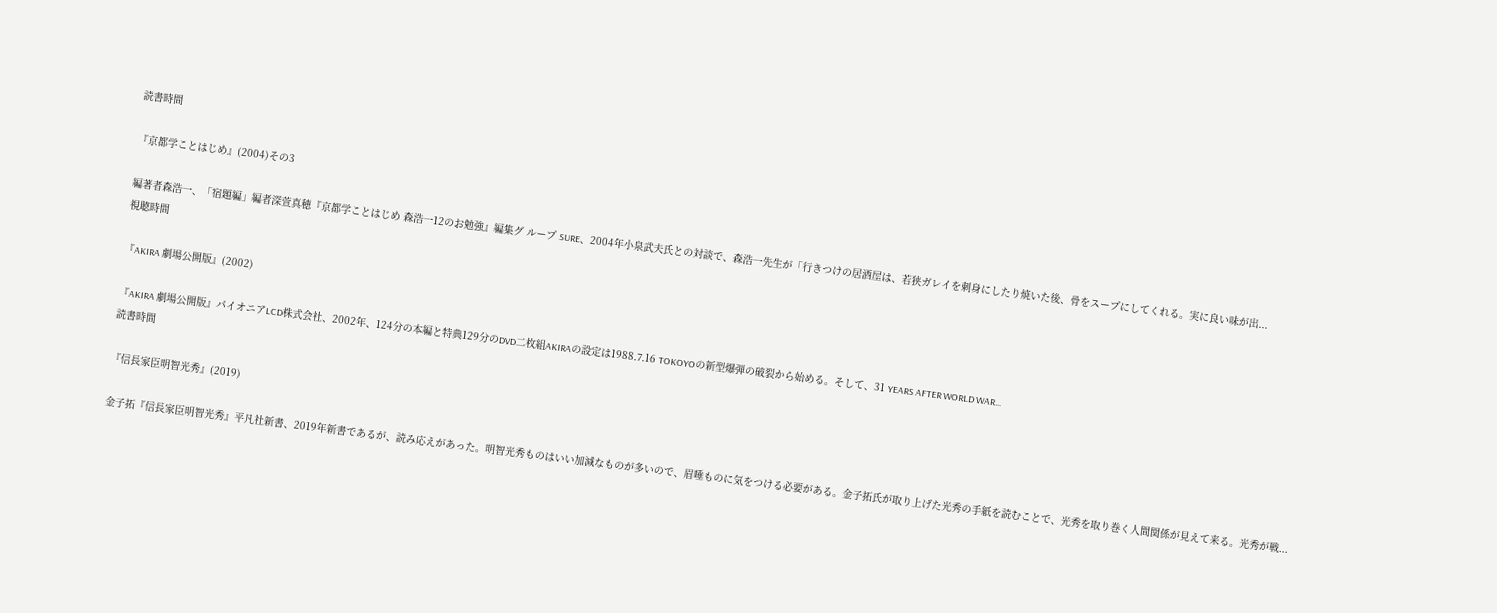読書時間

『京都学ことはじめ』(2004)その3

編著者森浩一、「宿題編」編者深萱真穂『京都学ことはじめ 森浩一12のお勉強』編集グ ループ SURE、2004年小泉武夫氏との対談で、森浩一先生が「行きつけの居酒屋は、若狭ガレイを刺身にしたり焼いた後、骨をスープにしてくれる。実に良い味が出...
視聴時間

『AKIRA 劇場公開版』(2002)

『AKIRA 劇場公開版』パイオニアLCD株式会社、2002年、124分の本編と特典129分のDVD二枚組AKIRAの設定は1988.7.16 TOKOYOの新型爆弾の破裂から始める。そして、31 YEARS AFTER WORLD WAR...
読書時間

『信長家臣明智光秀』(2019)

金子拓『信長家臣明智光秀』平凡社新書、2019年新書であるが、読み応えがあった。明智光秀ものはいい加減なものが多いので、眉唾ものに気をつける必要がある。金子拓氏が取り上げた光秀の手紙を読むことで、光秀を取り巻く人間関係が見えて来る。光秀が戦...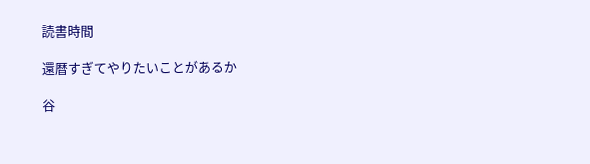読書時間

還暦すぎてやりたいことがあるか

谷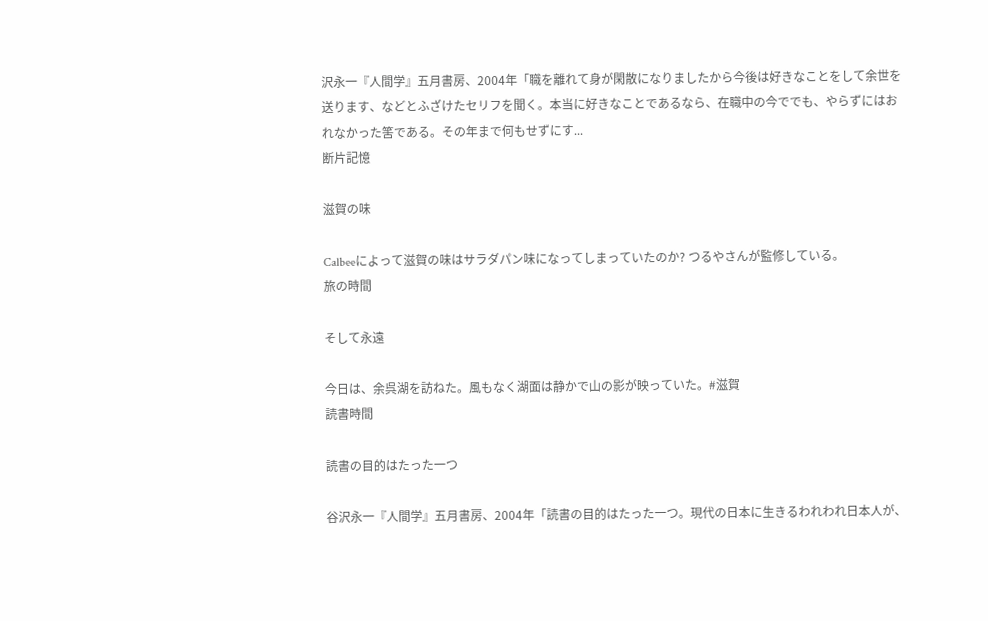沢永一『人間学』五月書房、2004年「職を離れて身が閑散になりましたから今後は好きなことをして余世を送ります、などとふざけたセリフを聞く。本当に好きなことであるなら、在職中の今ででも、やらずにはおれなかった筈である。その年まで何もせずにす...
断片記憶

滋賀の味

Calbeeによって滋賀の味はサラダパン味になってしまっていたのか? つるやさんが監修している。
旅の時間

そして永遠

今日は、余呉湖を訪ねた。風もなく湖面は静かで山の影が映っていた。#滋賀
読書時間

読書の目的はたった一つ

谷沢永一『人間学』五月書房、2004年「読書の目的はたった一つ。現代の日本に生きるわれわれ日本人が、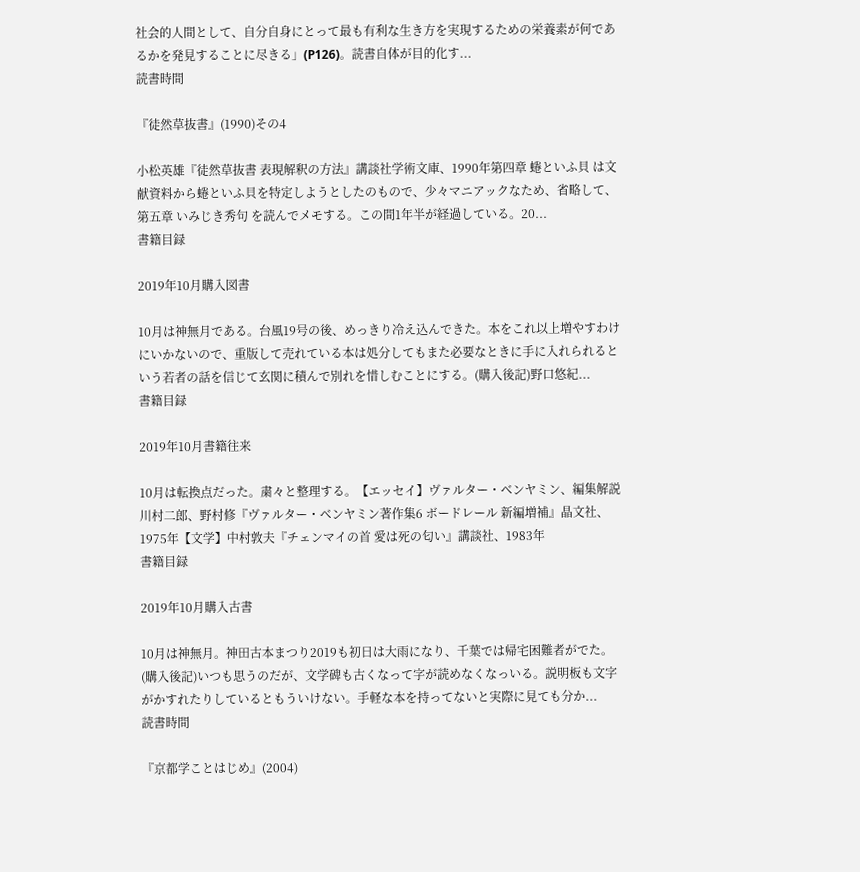社会的人間として、自分自身にとって最も有利な生き方を実現するための栄養素が何であるかを発見することに尽きる」(P126)。読書自体が目的化す...
読書時間

『徒然草抜書』(1990)その4

小松英雄『徒然草抜書 表現解釈の方法』講談社学術文庫、1990年第四章 蜷といふ貝 は文献資料から蜷といふ貝を特定しようとしたのもので、少々マニアックなため、省略して、第五章 いみじき秀句 を読んでメモする。この間1年半が経過している。20...
書籍目録

2019年10月購入図書

10月は神無月である。台風19号の後、めっきり冷え込んできた。本をこれ以上増やすわけにいかないので、重版して売れている本は処分してもまた必要なときに手に入れられるという若者の話を信じて玄関に積んで別れを惜しむことにする。(購入後記)野口悠紀...
書籍目録

2019年10月書籍往来

10月は転換点だった。粛々と整理する。【エッセイ】ヴァルター・ベンヤミン、編集解説川村二郎、野村修『ヴァルター・ベンヤミン著作集6 ボードレール 新編増補』晶文社、1975年【文学】中村敦夫『チェンマイの首 愛は死の匂い』講談社、1983年
書籍目録

2019年10月購入古書

10月は神無月。神田古本まつり2019も初日は大雨になり、千葉では帰宅困難者がでた。(購入後記)いつも思うのだが、文学碑も古くなって字が読めなくなっいる。説明板も文字がかすれたりしているともういけない。手軽な本を持ってないと実際に見ても分か...
読書時間

『京都学ことはじめ』(2004)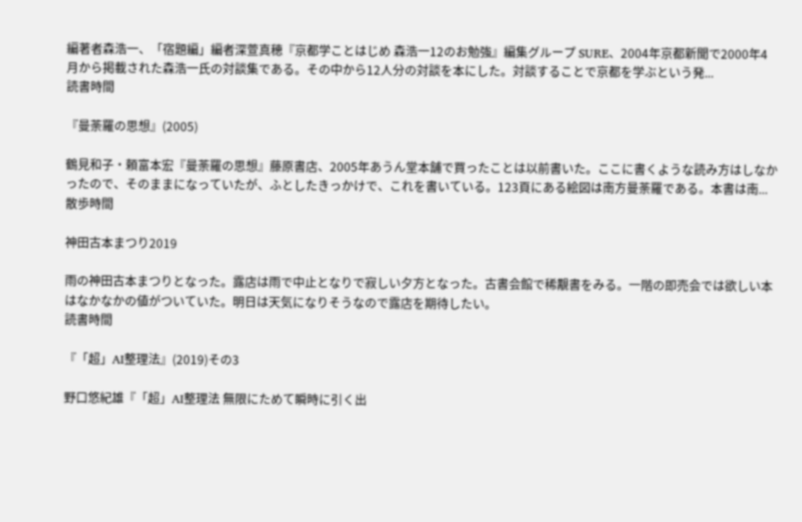編著者森浩一、「宿題編」編者深萱真穂『京都学ことはじめ 森浩一12のお勉強』編集グループ SURE、2004年京都新聞で2000年4月から掲載された森浩一氏の対談集である。その中から12人分の対談を本にした。対談することで京都を学ぶという発...
読書時間

『曼荼羅の思想』(2005)

鶴見和子・頼富本宏『曼荼羅の思想』藤原書店、2005年あうん堂本舗で買ったことは以前書いた。ここに書くような読み方はしなかったので、そのままになっていたが、ふとしたきっかけで、これを書いている。123頁にある絵図は南方曼荼羅である。本書は南...
散歩時間

神田古本まつり2019

雨の神田古本まつりとなった。露店は雨で中止となりで寂しい夕方となった。古書会館で稀覯書をみる。一階の即売会では欲しい本はなかなかの値がついていた。明日は天気になりそうなので露店を期待したい。
読書時間

『「超」AI整理法』(2019)その3

野口悠紀雄『「超」AI整理法 無限にためて瞬時に引く出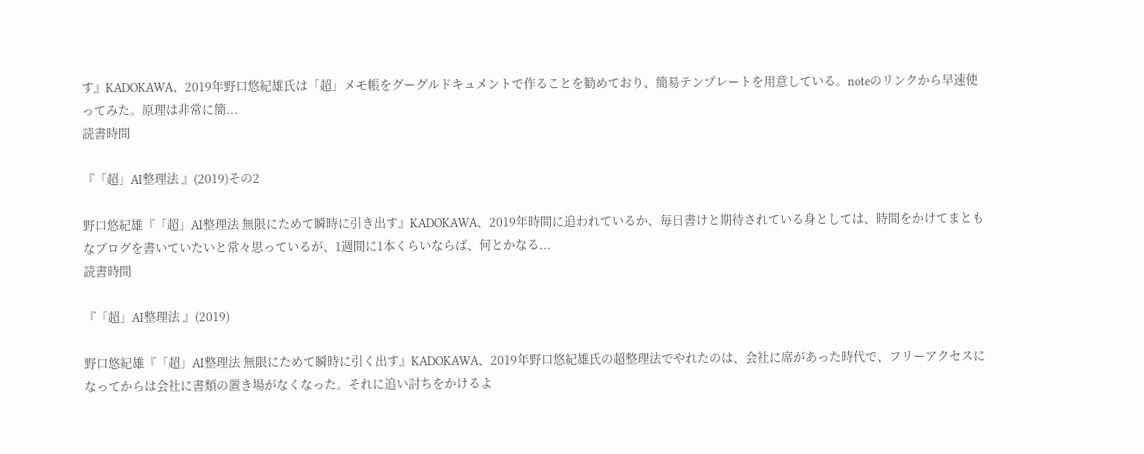す』KADOKAWA、2019年野口悠紀雄氏は「超」メモ帳をグーグルドキュメントで作ることを勧めており、簡易テンプレートを用意している。noteのリンクから早速使ってみた。原理は非常に簡...
読書時間

『「超」AI整理法 』(2019)その2

野口悠紀雄『「超」AI整理法 無限にためて瞬時に引き出す』KADOKAWA、2019年時間に追われているか、毎日書けと期待されている身としては、時間をかけてまともなブログを書いていたいと常々思っているが、1週間に1本くらいならば、何とかなる...
読書時間

『「超」AI整理法 』(2019)

野口悠紀雄『「超」AI整理法 無限にためて瞬時に引く出す』KADOKAWA、2019年野口悠紀雄氏の超整理法でやれたのは、会社に席があった時代で、フリーアクセスになってからは会社に書類の置き場がなくなった。それに追い討ちをかけるよ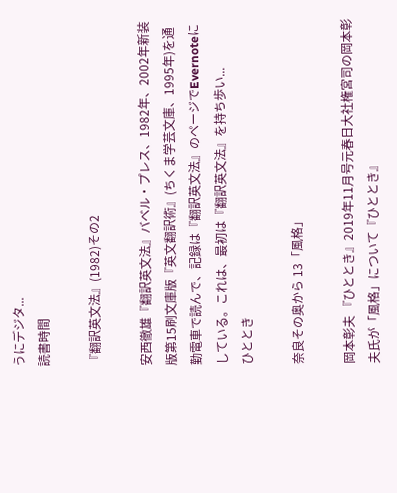うにデジタ...
読書時間

『翻訳英文法』(1982)その2

安西徹雄『翻訳英文法』バベル・プレス、1982年、2002年新装版第15刷文庫版『英文翻訳術』(ちくま学芸文庫、1995年)を通勤電車で読んで、記録は『翻訳英文法』のページでEvernoteにしている。これは、最初は『翻訳英文法』を持ち歩い...
ひととき

奈良その奥から 13「風格」

岡本彰夫 『ひととき』2019年11月号元春日大社権宮司の岡本彰夫氏が「風格」について『ひととき』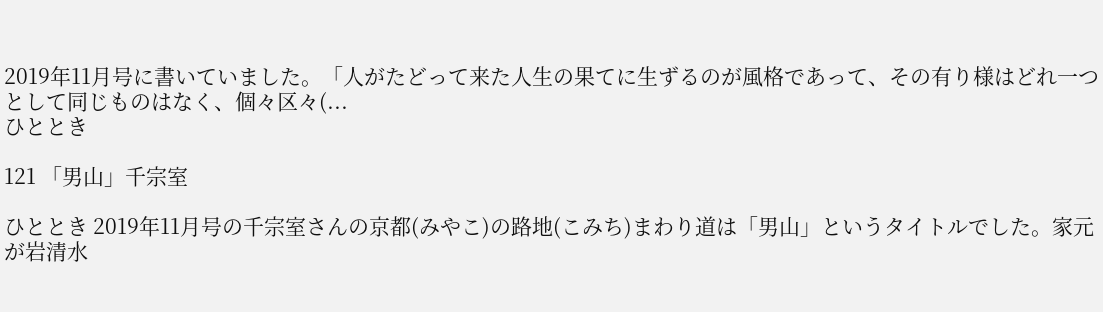2019年11月号に書いていました。「人がたどって来た人生の果てに生ずるのが風格であって、その有り様はどれ一つとして同じものはなく、個々区々(...
ひととき

121 「男山」千宗室

ひととき 2019年11月号の千宗室さんの京都(みやこ)の路地(こみち)まわり道は「男山」というタイトルでした。家元が岩清水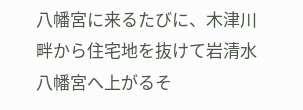八幡宮に来るたびに、木津川畔から住宅地を抜けて岩清水八幡宮へ上がるそ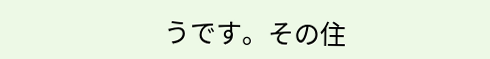うです。その住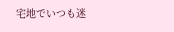宅地でいつも迷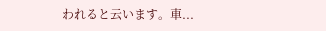われると云います。車...